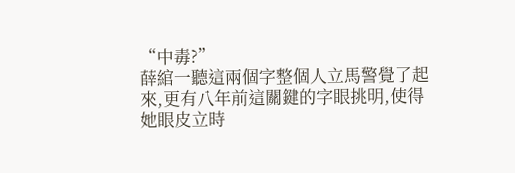“中毒?”
薛綰一聽這兩個字整個人立馬警覺了起來,更有八年前這關鍵的字眼挑明,使得她眼皮立時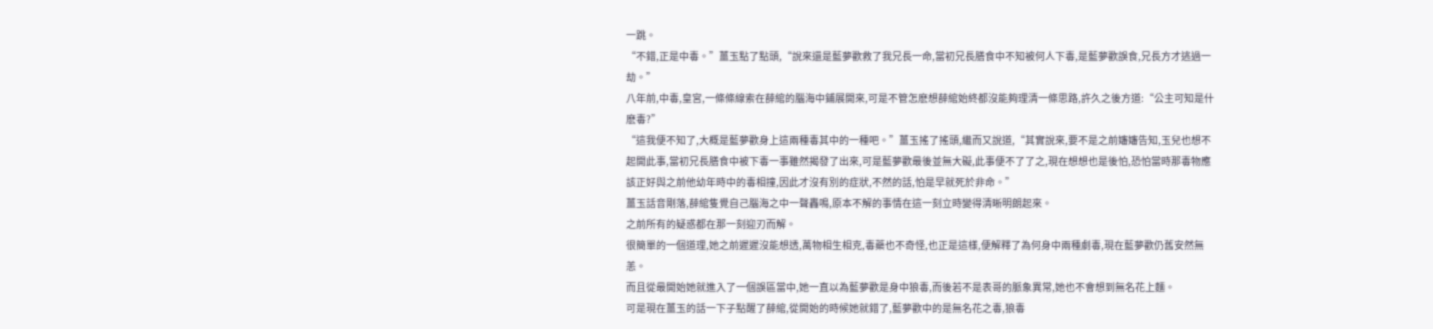一跳。
“不錯,正是中毒。”薑玉點了點頭,“說來還是藍夢歡救了我兄長一命,當初兄長膳食中不知被何人下毒,是藍夢歡誤食,兄長方才逃過一劫。”
八年前,中毒,皇宮,一條條線索在薛綰的腦海中鋪展開來,可是不管怎麽想薛綰始終都沒能夠理清一條思路,許久之後方道:“公主可知是什麽毒?”
“這我便不知了,大概是藍夢歡身上這兩種毒其中的一種吧。”薑玉搖了搖頭,繼而又說道,“其實說來,要不是之前嬸嬸告知,玉兒也想不起開此事,當初兄長膳食中被下毒一事雖然揭發了出來,可是藍夢歡最後並無大礙,此事便不了了之,現在想想也是後怕,恐怕當時那毒物應該正好與之前他幼年時中的毒相撞,因此才沒有別的症狀,不然的話,怕是早就死於非命。”
薑玉話音剛落,薛綰隻覺自己腦海之中一聲轟鳴,原本不解的事情在這一刻立時變得清晰明朗起來。
之前所有的疑惑都在那一刻迎刃而解。
很簡單的一個道理,她之前遲遲沒能想透,萬物相生相克,毒藥也不奇怪,也正是這樣,便解釋了為何身中兩種劇毒,現在藍夢歡仍舊安然無恙。
而且從最開始她就進入了一個誤區當中,她一直以為藍夢歡是身中狼毒,而後若不是表哥的脈象異常,她也不會想到無名花上麵。
可是現在薑玉的話一下子點醒了薛綰,從開始的時候她就錯了,藍夢歡中的是無名花之毒,狼毒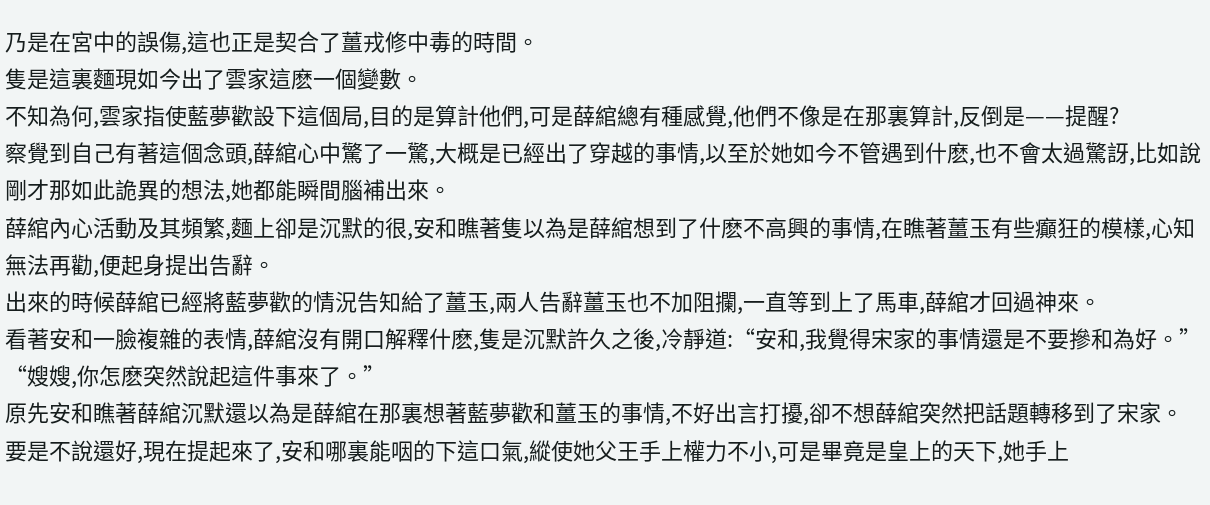乃是在宮中的誤傷,這也正是契合了薑戎修中毒的時間。
隻是這裏麵現如今出了雲家這麽一個變數。
不知為何,雲家指使藍夢歡設下這個局,目的是算計他們,可是薛綰總有種感覺,他們不像是在那裏算計,反倒是——提醒?
察覺到自己有著這個念頭,薛綰心中驚了一驚,大概是已經出了穿越的事情,以至於她如今不管遇到什麽,也不會太過驚訝,比如說剛才那如此詭異的想法,她都能瞬間腦補出來。
薛綰內心活動及其頻繁,麵上卻是沉默的很,安和瞧著隻以為是薛綰想到了什麽不高興的事情,在瞧著薑玉有些癲狂的模樣,心知無法再勸,便起身提出告辭。
出來的時候薛綰已經將藍夢歡的情況告知給了薑玉,兩人告辭薑玉也不加阻攔,一直等到上了馬車,薛綰才回過神來。
看著安和一臉複雜的表情,薛綰沒有開口解釋什麽,隻是沉默許久之後,冷靜道:“安和,我覺得宋家的事情還是不要摻和為好。”
“嫂嫂,你怎麽突然說起這件事來了。”
原先安和瞧著薛綰沉默還以為是薛綰在那裏想著藍夢歡和薑玉的事情,不好出言打擾,卻不想薛綰突然把話題轉移到了宋家。
要是不說還好,現在提起來了,安和哪裏能咽的下這口氣,縱使她父王手上權力不小,可是畢竟是皇上的天下,她手上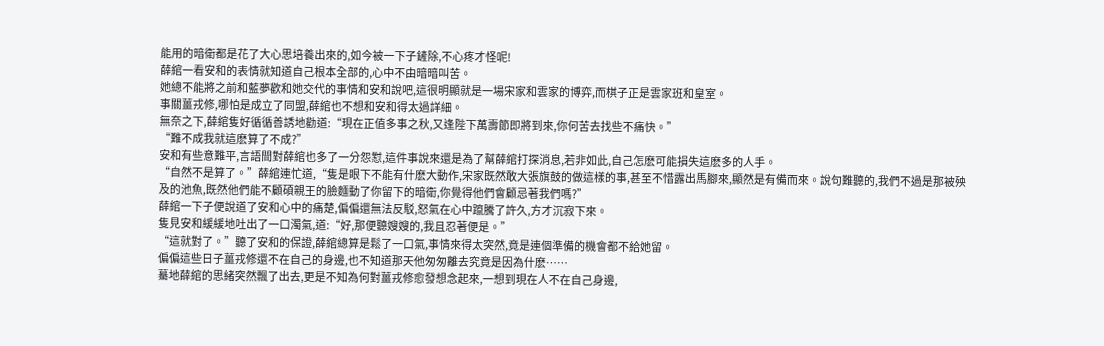能用的暗衛都是花了大心思培養出來的,如今被一下子鏟除,不心疼才怪呢!
薛綰一看安和的表情就知道自己根本全部的,心中不由暗暗叫苦。
她總不能將之前和藍夢歡和她交代的事情和安和說吧,這很明顯就是一場宋家和雲家的博弈,而棋子正是雲家班和皇室。
事關薑戎修,哪怕是成立了同盟,薛綰也不想和安和得太過詳細。
無奈之下,薛綰隻好循循善誘地勸道:“現在正值多事之秋,又逢陛下萬壽節即將到來,你何苦去找些不痛快。”
“難不成我就這麽算了不成?”
安和有些意難平,言語間對薛綰也多了一分怨懟,這件事說來還是為了幫薛綰打探消息,若非如此,自己怎麽可能損失這麽多的人手。
“自然不是算了。”薛綰連忙道,“隻是眼下不能有什麽大動作,宋家既然敢大張旗鼓的做這樣的事,甚至不惜露出馬腳來,顯然是有備而來。說句難聽的,我們不過是那被殃及的池魚,既然他們能不顧碩親王的臉麵動了你留下的暗衛,你覺得他們會顧忌著我們嗎?”
薛綰一下子便說道了安和心中的痛楚,偏偏還無法反駁,怒氣在心中躥騰了許久,方才沉寂下來。
隻見安和緩緩地吐出了一口濁氣,道:“好,那便聽嫂嫂的,我且忍著便是。”
“這就對了。”聽了安和的保證,薛綰總算是鬆了一口氣,事情來得太突然,竟是連個準備的機會都不給她留。
偏偏這些日子薑戎修還不在自己的身邊,也不知道那天他匆匆離去究竟是因為什麽……
驀地薛綰的思緒突然飄了出去,更是不知為何對薑戎修愈發想念起來,一想到現在人不在自己身邊,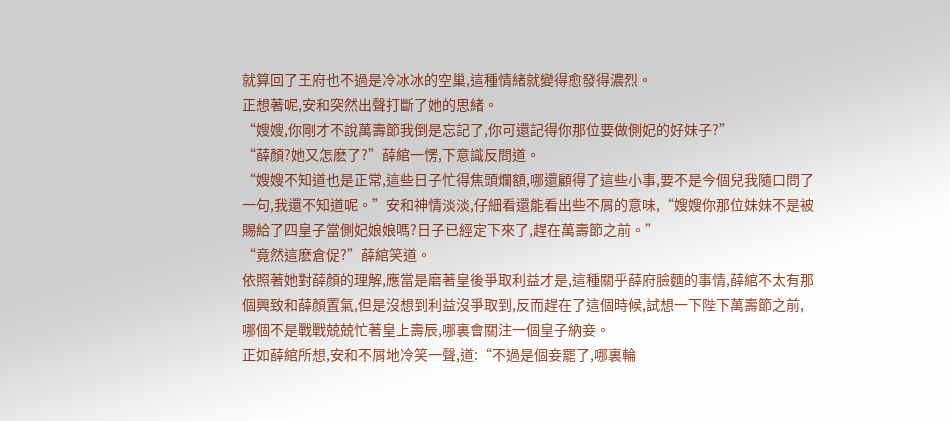就算回了王府也不過是冷冰冰的空巢,這種情緒就變得愈發得濃烈。
正想著呢,安和突然出聲打斷了她的思緒。
“嫂嫂,你剛才不說萬壽節我倒是忘記了,你可還記得你那位要做側妃的好妹子?”
“薛顏?她又怎麽了?”薛綰一愣,下意識反問道。
“嫂嫂不知道也是正常,這些日子忙得焦頭爛額,哪還顧得了這些小事,要不是今個兒我隨口問了一句,我還不知道呢。”安和神情淡淡,仔細看還能看出些不屑的意味,“嫂嫂你那位妹妹不是被賜給了四皇子當側妃娘娘嗎?日子已經定下來了,趕在萬壽節之前。”
“竟然這麽倉促?”薛綰笑道。
依照著她對薛顏的理解,應當是磨著皇後爭取利益才是,這種關乎薛府臉麵的事情,薛綰不太有那個興致和薛顏置氣,但是沒想到利益沒爭取到,反而趕在了這個時候,試想一下陛下萬壽節之前,哪個不是戰戰兢兢忙著皇上壽辰,哪裏會關注一個皇子納妾。
正如薛綰所想,安和不屑地冷笑一聲,道:“不過是個妾罷了,哪裏輪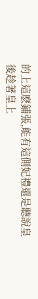的上這麽鋪張,能有這側妃禮還是聽說皇後趁著皇上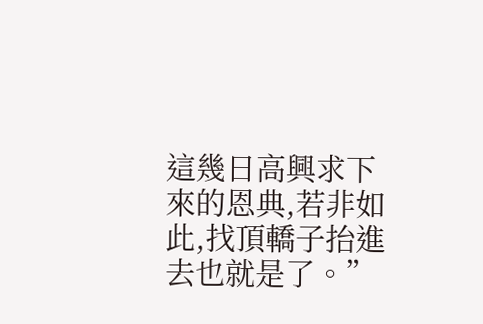這幾日高興求下來的恩典,若非如此,找頂轎子抬進去也就是了。”